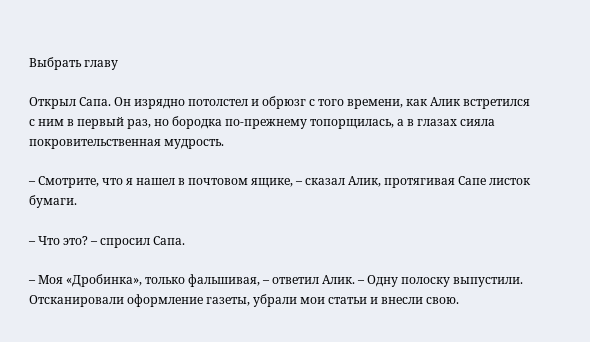Выбрать главу

Открыл Сапа. Он изрядно потолстел и обрюзг с того времени, как Алик встретился с ним в первый раз, но бородка по-прежнему топорщилась, а в глазах сияла покровительственная мудрость.

– Смотрите, что я нашел в почтовом ящике, – сказал Алик, протягивая Сапе листок бумаги.

– Что это? – спросил Сапа.

– Моя «Дробинка», только фальшивая, – ответил Алик. – Одну полоску выпустили. Отсканировали оформление газеты, убрали мои статьи и внесли свою.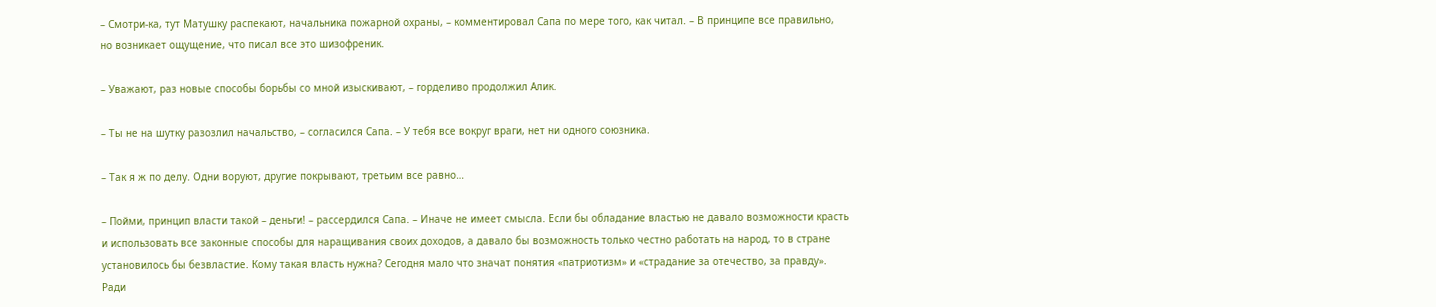– Смотри-ка, тут Матушку распекают, начальника пожарной охраны, – комментировал Сапа по мере того, как читал. – В принципе все правильно, но возникает ощущение, что писал все это шизофреник.

– Уважают, раз новые способы борьбы со мной изыскивают, – горделиво продолжил Алик.

– Ты не на шутку разозлил начальство, – согласился Сапа. – У тебя все вокруг враги, нет ни одного союзника.

– Так я ж по делу. Одни воруют, другие покрывают, третьим все равно…

– Пойми, принцип власти такой – деньги! – рассердился Сапа. – Иначе не имеет смысла. Если бы обладание властью не давало возможности красть и использовать все законные способы для наращивания своих доходов, а давало бы возможность только честно работать на народ, то в стране установилось бы безвластие. Кому такая власть нужна? Сегодня мало что значат понятия «патриотизм» и «страдание за отечество, за правду». Ради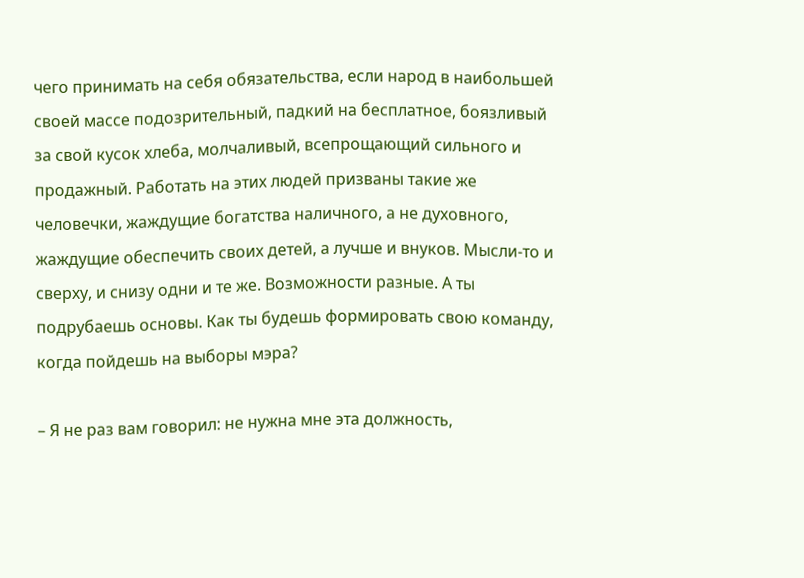чего принимать на себя обязательства, если народ в наибольшей своей массе подозрительный, падкий на бесплатное, боязливый за свой кусок хлеба, молчаливый, всепрощающий сильного и продажный. Работать на этих людей призваны такие же человечки, жаждущие богатства наличного, а не духовного, жаждущие обеспечить своих детей, а лучше и внуков. Мысли-то и сверху, и снизу одни и те же. Возможности разные. А ты подрубаешь основы. Как ты будешь формировать свою команду, когда пойдешь на выборы мэра?

– Я не раз вам говорил: не нужна мне эта должность,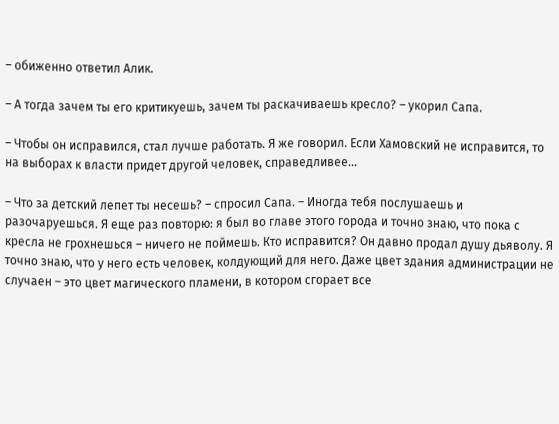– обиженно ответил Алик.

– А тогда зачем ты его критикуешь, зачем ты раскачиваешь кресло? – укорил Сапа.

– Чтобы он исправился, стал лучше работать. Я же говорил. Если Хамовский не исправится, то на выборах к власти придет другой человек, справедливее…

– Что за детский лепет ты несешь? – спросил Сапа. – Иногда тебя послушаешь и разочаруешься. Я еще раз повторю: я был во главе этого города и точно знаю, что пока с кресла не грохнешься – ничего не поймешь. Кто исправится? Он давно продал душу дьяволу. Я точно знаю, что у него есть человек, колдующий для него. Даже цвет здания администрации не случаен – это цвет магического пламени, в котором сгорает все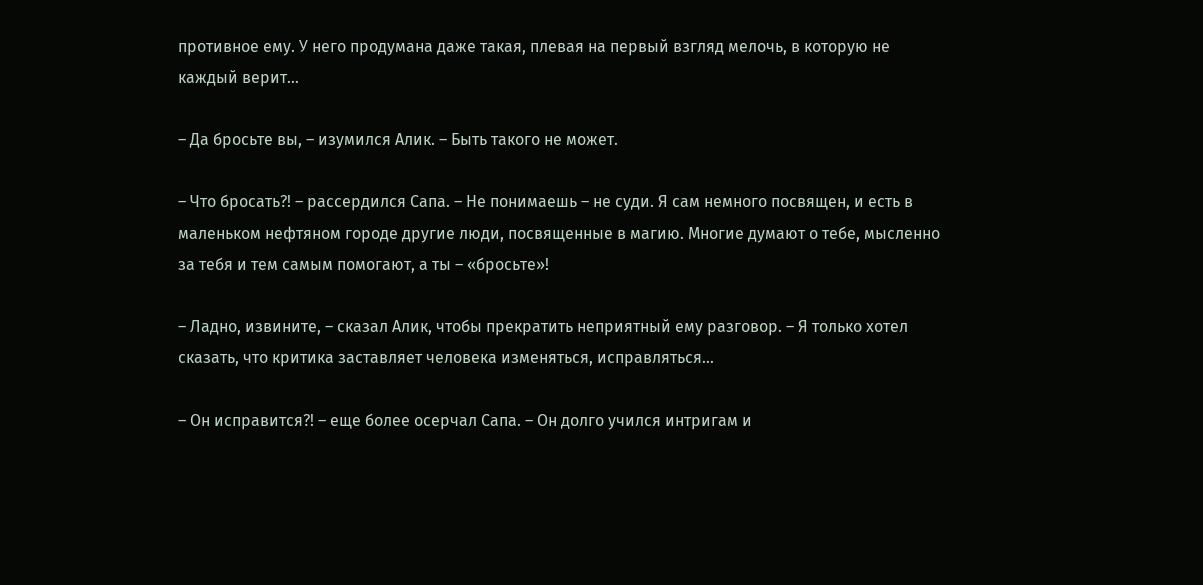противное ему. У него продумана даже такая, плевая на первый взгляд мелочь, в которую не каждый верит…

– Да бросьте вы, – изумился Алик. – Быть такого не может.

– Что бросать?! – рассердился Сапа. – Не понимаешь – не суди. Я сам немного посвящен, и есть в маленьком нефтяном городе другие люди, посвященные в магию. Многие думают о тебе, мысленно за тебя и тем самым помогают, а ты – «бросьте»!

– Ладно, извините, – сказал Алик, чтобы прекратить неприятный ему разговор. – Я только хотел сказать, что критика заставляет человека изменяться, исправляться…

– Он исправится?! – еще более осерчал Сапа. – Он долго учился интригам и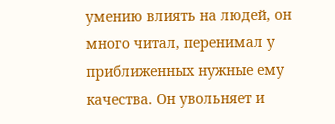умению влиять на людей, он много читал, перенимал у приближенных нужные ему качества. Он увольняет и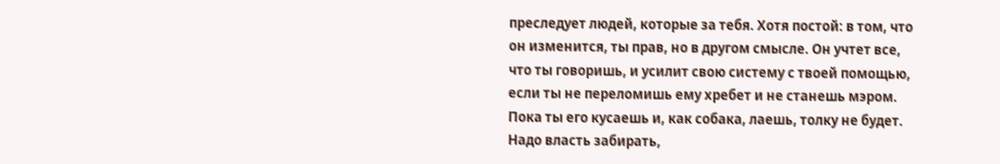преследует людей, которые за тебя. Хотя постой: в том, что он изменится, ты прав, но в другом смысле. Он учтет все, что ты говоришь, и усилит свою систему с твоей помощью, если ты не переломишь ему хребет и не станешь мэром. Пока ты его кусаешь и, как собака, лаешь, толку не будет. Надо власть забирать,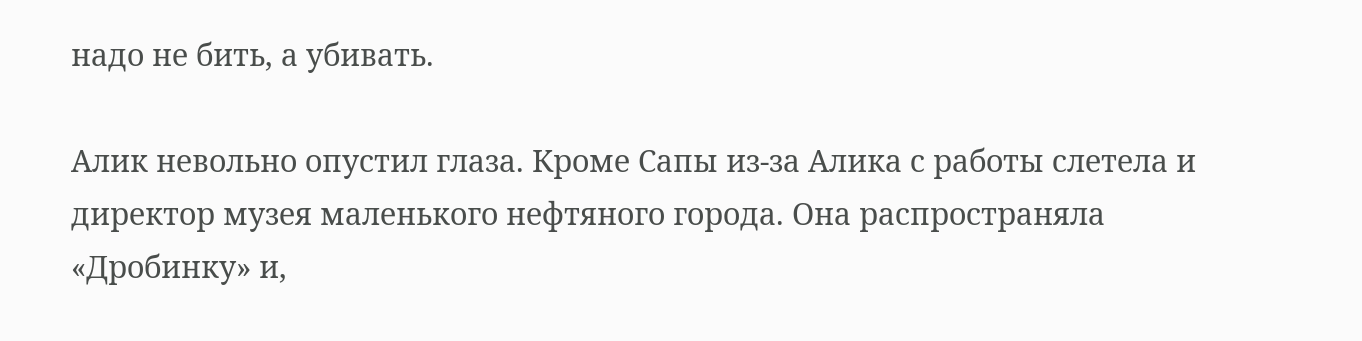надо не бить, а убивать.

Алик невольно опустил глаза. Кроме Сапы из-за Алика с работы слетела и директор музея маленького нефтяного города. Она распространяла «Дробинку» и,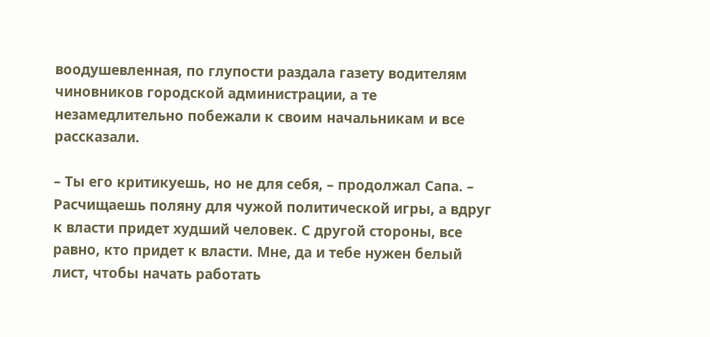воодушевленная, по глупости раздала газету водителям чиновников городской администрации, а те незамедлительно побежали к своим начальникам и все рассказали.

– Ты его критикуешь, но не для себя, – продолжал Сапа. – Расчищаешь поляну для чужой политической игры, а вдруг к власти придет худший человек. С другой стороны, все равно, кто придет к власти. Мне, да и тебе нужен белый лист, чтобы начать работать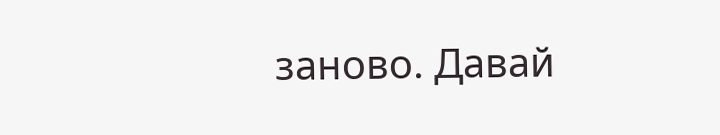заново. Давай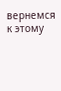вернемся к этому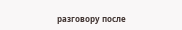разговору после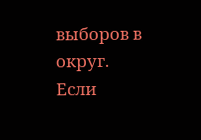выборов в округ. Если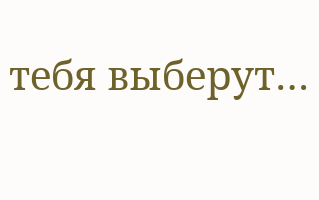тебя выберут…